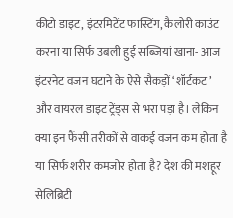कीटो डाइट, इंटरमिटेंट फास्टिंग, कैलोरी काउंट करना या सिर्फ उबली हुई सब्जियां खाना- आज इंटरनेट वजन घटाने के ऐसे सैकड़ों ‘शॉर्टकट’ और वायरल डाइट ट्रेंड्स से भरा पड़ा है। लेकिन क्या इन फैंसी तरीकों से वाकई वजन कम होता है या सिर्फ शरीर कमजोर होता है? देश की मशहूर सेलिब्रिटी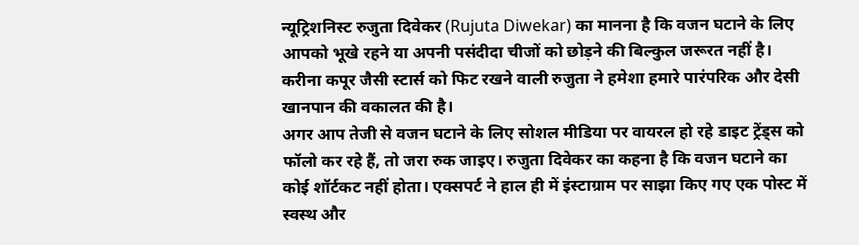न्यूट्रिशनिस्ट रुजुता दिवेकर (Rujuta Diwekar) का मानना है कि वजन घटाने के लिए आपको भूखे रहने या अपनी पसंदीदा चीजों को छोड़ने की बिल्कुल जरूरत नहीं है। करीना कपूर जैसी स्टार्स को फिट रखने वाली रुजुता ने हमेशा हमारे पारंपरिक और देसी खानपान की वकालत की है।
अगर आप तेजी से वजन घटाने के लिए सोशल मीडिया पर वायरल हो रहे डाइट ट्रेंड्स को फॉलो कर रहे हैं, तो जरा रुक जाइए। रुजुता दिवेकर का कहना है कि वजन घटाने का कोई शॉर्टकट नहीं होता। एक्सपर्ट ने हाल ही में इंस्टाग्राम पर साझा किए गए एक पोस्ट में स्वस्थ और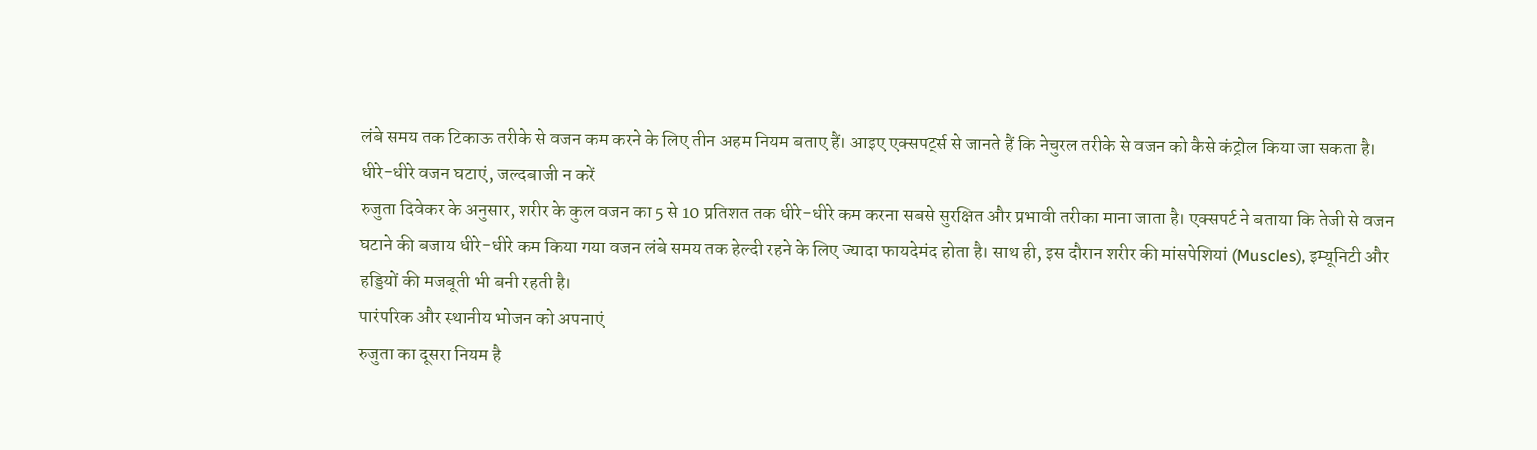लंबे समय तक टिकाऊ तरीके से वजन कम करने के लिए तीन अहम नियम बताए हैं। आइए एक्सपर्ट्स से जानते हैं कि नेचुरल तरीके से वजन को कैसे कंट्रोल किया जा सकता है।
धीरे-धीरे वजन घटाएं, जल्दबाजी न करें
रुजुता दिवेकर के अनुसार, शरीर के कुल वजन का 5 से 10 प्रतिशत तक धीरे-धीरे कम करना सबसे सुरक्षित और प्रभावी तरीका माना जाता है। एक्सपर्ट ने बताया कि तेजी से वजन घटाने की बजाय धीरे-धीरे कम किया गया वजन लंबे समय तक हेल्दी रहने के लिए ज्यादा फायदेमंद होता है। साथ ही, इस दौरान शरीर की मांसपेशियां (Muscles), इम्यूनिटी और हड्डियों की मजबूती भी बनी रहती है।
पारंपरिक और स्थानीय भोजन को अपनाएं
रुजुता का दूसरा नियम है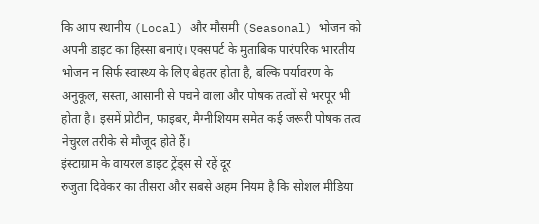कि आप स्थानीय (Local) और मौसमी (Seasonal) भोजन को अपनी डाइट का हिस्सा बनाएं। एक्सपर्ट के मुताबिक पारंपरिक भारतीय भोजन न सिर्फ स्वास्थ्य के लिए बेहतर होता है, बल्कि पर्यावरण के अनुकूल, सस्ता, आसानी से पचने वाला और पोषक तत्वों से भरपूर भी होता है। इसमें प्रोटीन, फाइबर, मैग्नीशियम समेत कई जरूरी पोषक तत्व नेचुरल तरीके से मौजूद होते हैं।
इंस्टाग्राम के वायरल डाइट ट्रेंड्स से रहें दूर
रुजुता दिवेकर का तीसरा और सबसे अहम नियम है कि सोशल मीडिया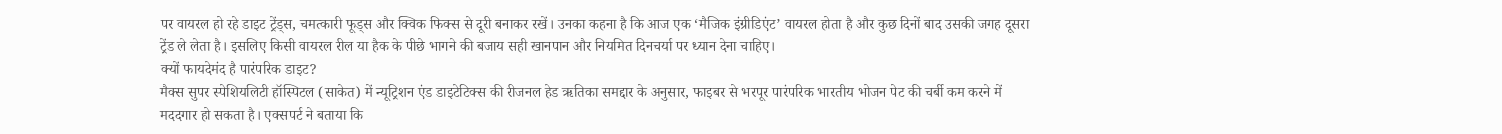पर वायरल हो रहे डाइट ट्रेंड्स, चमत्कारी फूड्स और क्विक फिक्स से दूरी बनाकर रखें। उनका कहना है कि आज एक ‘मैजिक इंग्रीडिएंट’ वायरल होता है और कुछ दिनों बाद उसकी जगह दूसरा ट्रेंड ले लेता है। इसलिए किसी वायरल रील या हैक के पीछे भागने की बजाय सही खानपान और नियमित दिनचर्या पर ध्यान देना चाहिए।
क्यों फायदेमंद है पारंपरिक डाइट?
मैक्स सुपर स्पेशियलिटी हॉस्पिटल (साकेत) में न्यूट्रिशन एंड डाइटेटिक्स की रीजनल हेड ऋतिका समद्दार के अनुसार, फाइबर से भरपूर पारंपरिक भारतीय भोजन पेट की चर्बी कम करने में मददगार हो सकता है। एक्सपर्ट ने बताया कि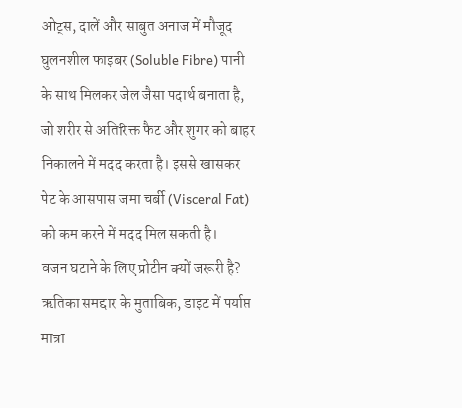ओट्स, दालें और साबुत अनाज में मौजूद घुलनशील फाइबर (Soluble Fibre) पानी के साथ मिलकर जेल जैसा पदार्थ बनाता है, जो शरीर से अतिरिक्त फैट और शुगर को बाहर निकालने में मदद करता है। इससे खासकर पेट के आसपास जमा चर्बी (Visceral Fat) को कम करने में मदद मिल सकती है।
वजन घटाने के लिए प्रोटीन क्यों जरूरी है?
ऋतिका समद्दार के मुताबिक, डाइट में पर्याप्त मात्रा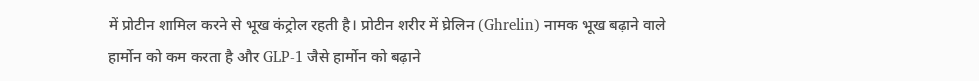में प्रोटीन शामिल करने से भूख कंट्रोल रहती है। प्रोटीन शरीर में घ्रेलिन (Ghrelin) नामक भूख बढ़ाने वाले हार्मोन को कम करता है और GLP-1 जैसे हार्मोन को बढ़ाने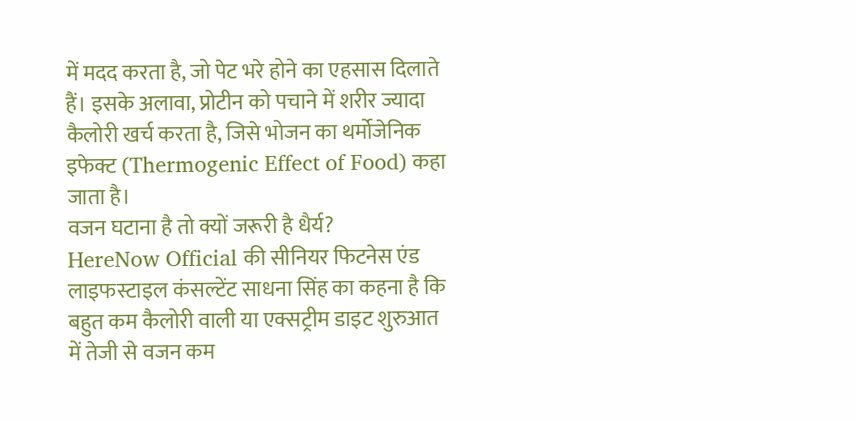में मदद करता है, जो पेट भरे होने का एहसास दिलाते हैं। इसके अलावा, प्रोटीन को पचाने में शरीर ज्यादा कैलोरी खर्च करता है, जिसे भोजन का थर्मोजेनिक इफेक्ट (Thermogenic Effect of Food) कहा जाता है।
वजन घटाना है तो क्यों जरूरी है धैर्य?
HereNow Official की सीनियर फिटनेस एंड लाइफस्टाइल कंसल्टेंट साधना सिंह का कहना है कि बहुत कम कैलोरी वाली या एक्सट्रीम डाइट शुरुआत में तेजी से वजन कम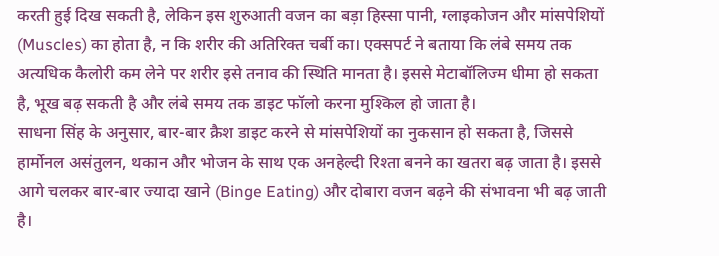करती हुई दिख सकती है, लेकिन इस शुरुआती वजन का बड़ा हिस्सा पानी, ग्लाइकोजन और मांसपेशियों (Muscles) का होता है, न कि शरीर की अतिरिक्त चर्बी का। एक्सपर्ट ने बताया कि लंबे समय तक अत्यधिक कैलोरी कम लेने पर शरीर इसे तनाव की स्थिति मानता है। इससे मेटाबॉलिज्म धीमा हो सकता है, भूख बढ़ सकती है और लंबे समय तक डाइट फॉलो करना मुश्किल हो जाता है।
साधना सिंह के अनुसार, बार-बार क्रैश डाइट करने से मांसपेशियों का नुकसान हो सकता है, जिससे हार्मोनल असंतुलन, थकान और भोजन के साथ एक अनहेल्दी रिश्ता बनने का खतरा बढ़ जाता है। इससे आगे चलकर बार-बार ज्यादा खाने (Binge Eating) और दोबारा वजन बढ़ने की संभावना भी बढ़ जाती है।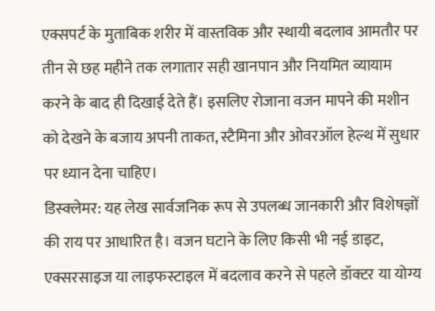एक्सपर्ट के मुताबिक शरीर में वास्तविक और स्थायी बदलाव आमतौर पर तीन से छह महीने तक लगातार सही खानपान और नियमित व्यायाम करने के बाद ही दिखाई देते हैं। इसलिए रोजाना वजन मापने की मशीन को देखने के बजाय अपनी ताकत, स्टैमिना और ओवरऑल हेल्थ में सुधार पर ध्यान देना चाहिए।
डिस्क्लेमर: यह लेख सार्वजनिक रूप से उपलब्ध जानकारी और विशेषज्ञों की राय पर आधारित है। वजन घटाने के लिए किसी भी नई डाइट, एक्सरसाइज या लाइफस्टाइल में बदलाव करने से पहले डॉक्टर या योग्य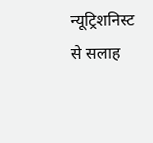न्यूट्रिशनिस्ट से सलाह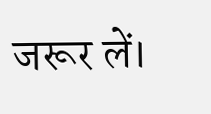जरूर लें।